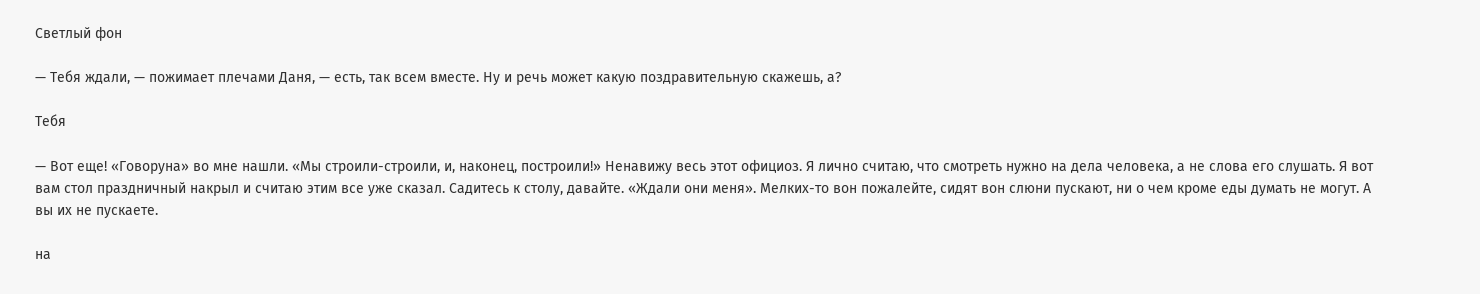Светлый фон

— Тебя ждали, — пожимает плечами Даня, — есть, так всем вместе. Ну и речь может какую поздравительную скажешь, а?

Тебя

— Вот еще! «Говоруна» во мне нашли. «Мы строили-строили, и, наконец, построили!» Ненавижу весь этот официоз. Я лично считаю, что смотреть нужно на дела человека, а не слова его слушать. Я вот вам стол праздничный накрыл и считаю этим все уже сказал. Садитесь к столу, давайте. «Ждали они меня». Мелких-то вон пожалейте, сидят вон слюни пускают, ни о чем кроме еды думать не могут. А вы их не пускаете.

на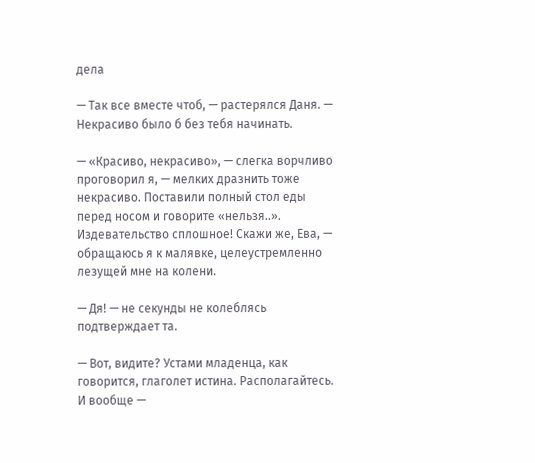дела

— Так все вместе чтоб, — растерялся Даня. — Некрасиво было б без тебя начинать.

— «Красиво, некрасиво», — слегка ворчливо проговорил я, — мелких дразнить тоже некрасиво. Поставили полный стол еды перед носом и говорите «нельзя..». Издевательство сплошное! Скажи же, Ева, — обращаюсь я к малявке, целеустремленно лезущей мне на колени.

— Дя! — не секунды не колеблясь подтверждает та.

— Вот, видите? Устами младенца, как говорится, глаголет истина. Располагайтесь. И вообще —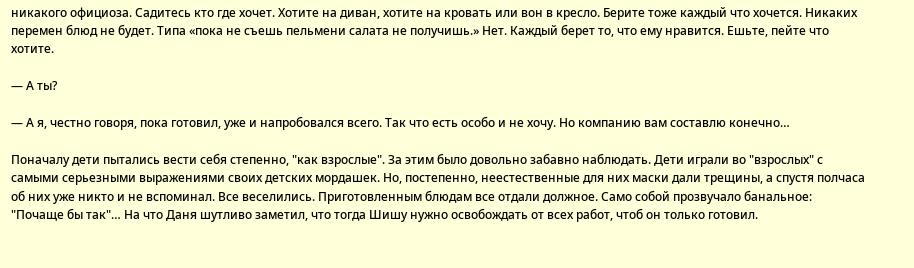никакого официоза. Садитесь кто где хочет. Хотите на диван, хотите на кровать или вон в кресло. Берите тоже каждый что хочется. Никаких перемен блюд не будет. Типа «пока не съешь пельмени салата не получишь.» Нет. Каждый берет то, что ему нравится. Ешьте, пейте что хотите.

— А ты?

— А я, честно говоря, пока готовил, уже и напробовался всего. Так что есть особо и не хочу. Но компанию вам составлю конечно…

Поначалу дети пытались вести себя степенно, "как взрослые". За этим было довольно забавно наблюдать. Дети играли во "взрослых" с самыми серьезными выражениями своих детских мордашек. Но, постепенно, неестественные для них маски дали трещины, а спустя полчаса об них уже никто и не вспоминал. Все веселились. Приготовленным блюдам все отдали должное. Само собой прозвучало банальное: "Почаще бы так"… На что Даня шутливо заметил, что тогда Шишу нужно освобождать от всех работ, чтоб он только готовил.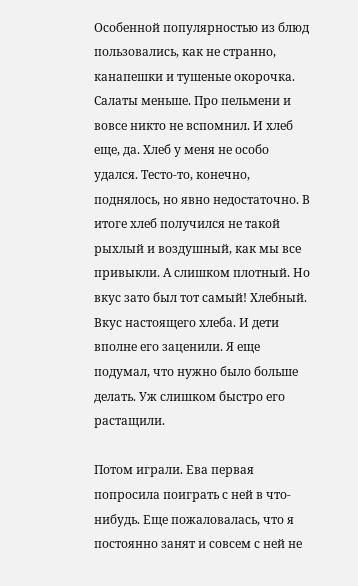Особенной популярностью из блюд пользовались, как не странно, канапешки и тушеные окорочка. Салаты меньше. Про пельмени и вовсе никто не вспомнил. И хлеб еще, да. Хлеб у меня не особо удался. Тесто-то, конечно, поднялось, но явно недостаточно. В итоге хлеб получился не такой рыхлый и воздушный, как мы все привыкли. А слишком плотный. Но вкус зато был тот самый! Хлебный. Вкус настоящего хлеба. И дети вполне его заценили. Я еще подумал, что нужно было больше делать. Уж слишком быстро его растащили.

Потом играли. Ева первая попросила поиграть с ней в что-нибудь. Еще пожаловалась, что я постоянно занят и совсем с ней не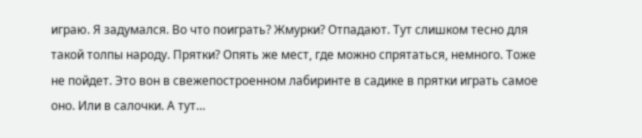играю. Я задумался. Во что поиграть? Жмурки? Отпадают. Тут слишком тесно для такой толпы народу. Прятки? Опять же мест, где можно спрятаться, немного. Тоже не пойдет. Это вон в свежепостроенном лабиринте в садике в прятки играть самое оно. Или в салочки. А тут…